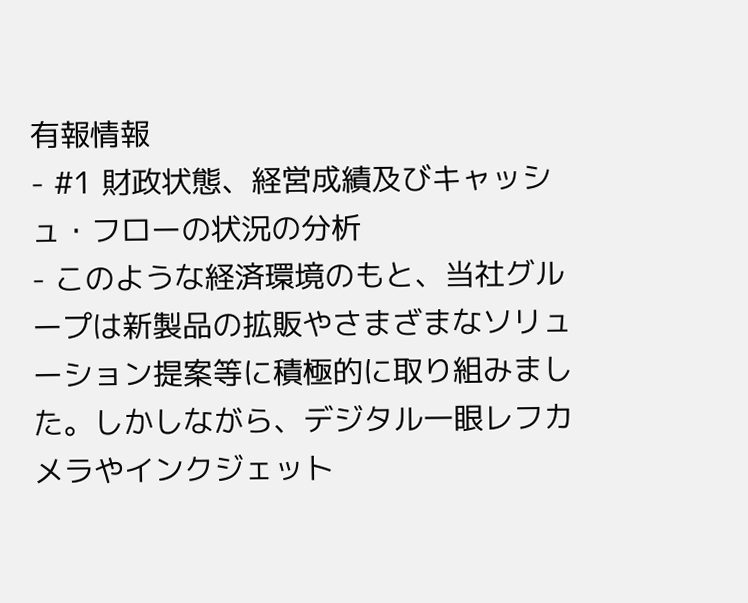有報情報
- #1 財政状態、経営成績及びキャッシュ・フローの状況の分析
- このような経済環境のもと、当社グループは新製品の拡販やさまざまなソリューション提案等に積極的に取り組みました。しかしながら、デジタル一眼レフカメラやインクジェット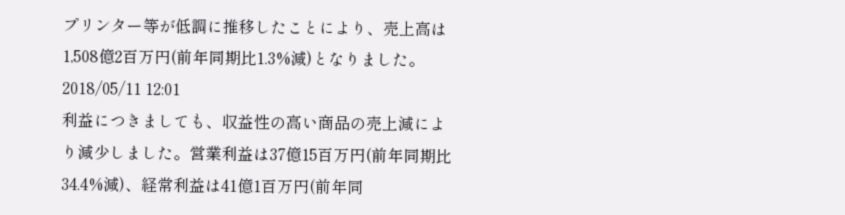プリンター等が低調に推移したことにより、売上高は1,508億2百万円(前年同期比1.3%減)となりました。2018/05/11 12:01
利益につきましても、収益性の高い商品の売上減により減少しました。営業利益は37億15百万円(前年同期比34.4%減)、経常利益は41億1百万円(前年同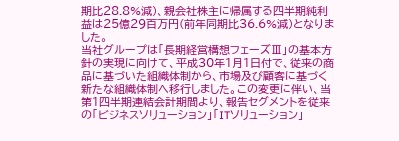期比28.8%減)、親会社株主に帰属する四半期純利益は25億29百万円(前年同期比36.6%減)となりました。
当社グループは「長期経営構想フェーズⅢ」の基本方針の実現に向けて、平成30年1月1日付で、従来の商品に基づいた組織体制から、市場及び顧客に基づく新たな組織体制へ移行しました。この変更に伴い、当第1四半期連結会計期間より、報告セグメントを従来の「ビジネスソリューション」「ITソリューション」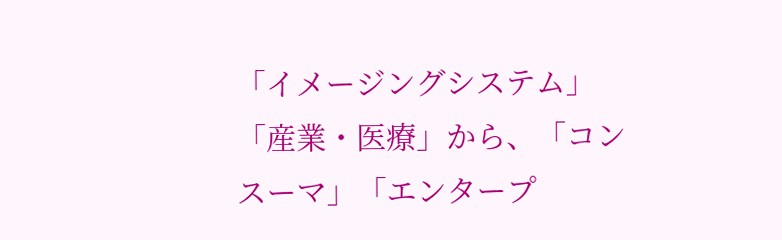「イメージングシステム」「産業・医療」から、「コンスーマ」「エンタープ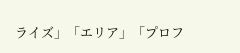ライズ」「エリア」「プロフ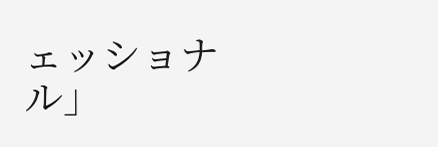ェッショナル」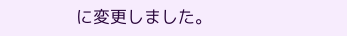に変更しました。